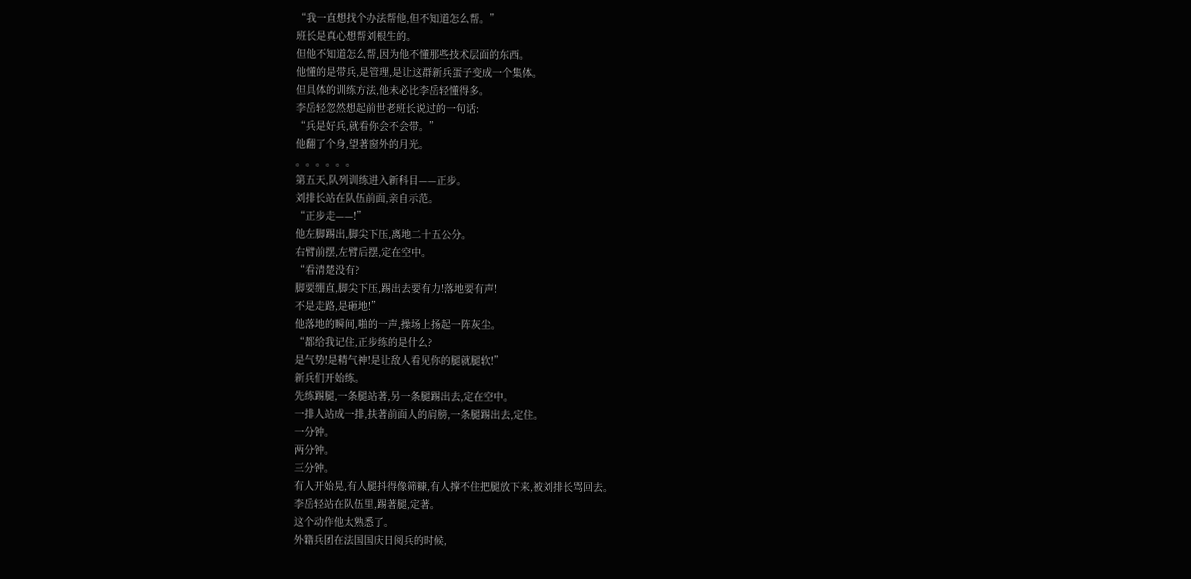“我一直想找个办法帮他,但不知道怎么帮。”
班长是真心想帮刘根生的。
但他不知道怎么帮,因为他不懂那些技术层面的东西。
他懂的是带兵,是管理,是让这群新兵蛋子变成一个集体。
但具体的训练方法,他未必比李岳轻懂得多。
李岳轻忽然想起前世老班长说过的一句话:
“兵是好兵,就看你会不会带。”
他翻了个身,望著窗外的月光。
。。。。。。
第五天,队列训练进入新科目——正步。
刘排长站在队伍前面,亲自示范。
“正步走——!”
他左脚踢出,脚尖下压,离地二十五公分。
右臂前摆,左臂后摆,定在空中。
“看清楚没有?
脚要绷直,脚尖下压,踢出去要有力!落地要有声!
不是走路,是砸地!”
他落地的瞬间,啪的一声,操场上扬起一阵灰尘。
“都给我记住,正步练的是什么?
是气势!是精气神!是让敌人看见你的腿就腿软!”
新兵们开始练。
先练踢腿,一条腿站著,另一条腿踢出去,定在空中。
一排人站成一排,扶著前面人的肩膀,一条腿踢出去,定住。
一分钟。
两分钟。
三分钟。
有人开始晃,有人腿抖得像筛糠,有人撑不住把腿放下来,被刘排长骂回去。
李岳轻站在队伍里,踢著腿,定著。
这个动作他太熟悉了。
外籍兵团在法国国庆日阅兵的时候,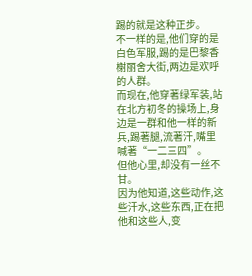踢的就是这种正步。
不一样的是,他们穿的是白色军服,踢的是巴黎香榭丽舍大街,两边是欢呼的人群。
而现在,他穿著绿军装,站在北方初冬的操场上,身边是一群和他一样的新兵,踢著腿,流著汗,嘴里喊著“一二三四”。
但他心里,却没有一丝不甘。
因为他知道,这些动作,这些汗水,这些东西,正在把他和这些人,变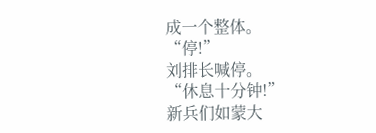成一个整体。
“停!”
刘排长喊停。
“休息十分钟!”
新兵们如蒙大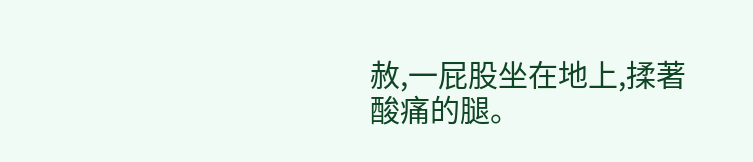赦,一屁股坐在地上,揉著酸痛的腿。